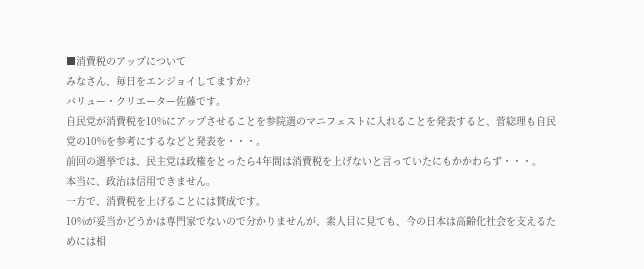■消費税のアップについて
みなさん、毎日をエンジョイしてますか?
バリュー・クリエーター佐藤です。
自民党が消費税を10%にアップさせることを参院選のマニフェストに入れることを発表すると、菅総理も自民党の10%を参考にするなどと発表を・・・。
前回の選挙では、民主党は政権をとったら4年間は消費税を上げないと言っていたにもかかわらず・・・。
本当に、政治は信用できません。
一方で、消費税を上げることには賛成です。
10%が妥当かどうかは専門家でないので分かりませんが、素人目に見ても、今の日本は高齢化社会を支えるためには相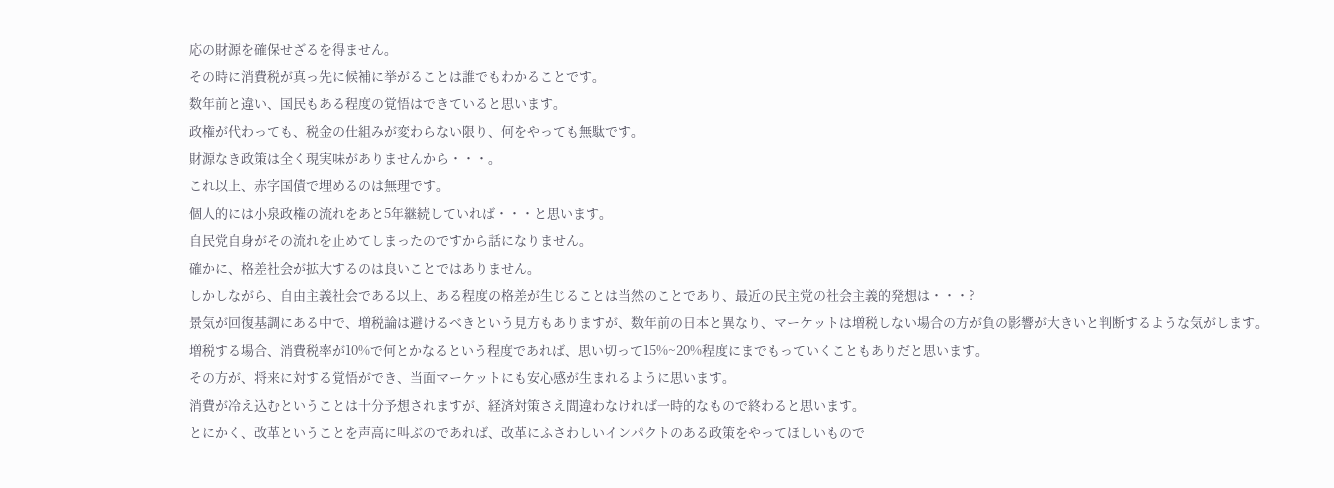応の財源を確保せざるを得ません。
その時に消費税が真っ先に候補に挙がることは誰でもわかることです。
数年前と違い、国民もある程度の覚悟はできていると思います。
政権が代わっても、税金の仕組みが変わらない限り、何をやっても無駄です。
財源なき政策は全く現実味がありませんから・・・。
これ以上、赤字国債で埋めるのは無理です。
個人的には小泉政権の流れをあと5年継続していれば・・・と思います。
自民党自身がその流れを止めてしまったのですから話になりません。
確かに、格差社会が拡大するのは良いことではありません。
しかしながら、自由主義社会である以上、ある程度の格差が生じることは当然のことであり、最近の民主党の社会主義的発想は・・・?
景気が回復基調にある中で、増税論は避けるべきという見方もありますが、数年前の日本と異なり、マーケットは増税しない場合の方が負の影響が大きいと判断するような気がします。
増税する場合、消費税率が10%で何とかなるという程度であれば、思い切って15%~20%程度にまでもっていくこともありだと思います。
その方が、将来に対する覚悟ができ、当面マーケットにも安心感が生まれるように思います。
消費が冷え込むということは十分予想されますが、経済対策さえ間違わなければ一時的なもので終わると思います。
とにかく、改革ということを声高に叫ぶのであれば、改革にふさわしいインパクトのある政策をやってほしいもので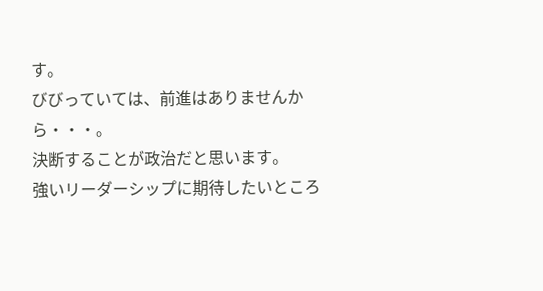す。
びびっていては、前進はありませんから・・・。
決断することが政治だと思います。
強いリーダーシップに期待したいところ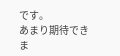です。
あまり期待できま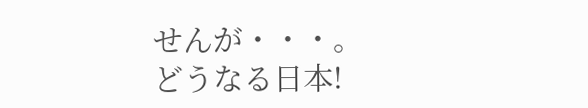せんが・・・。
どうなる日本!